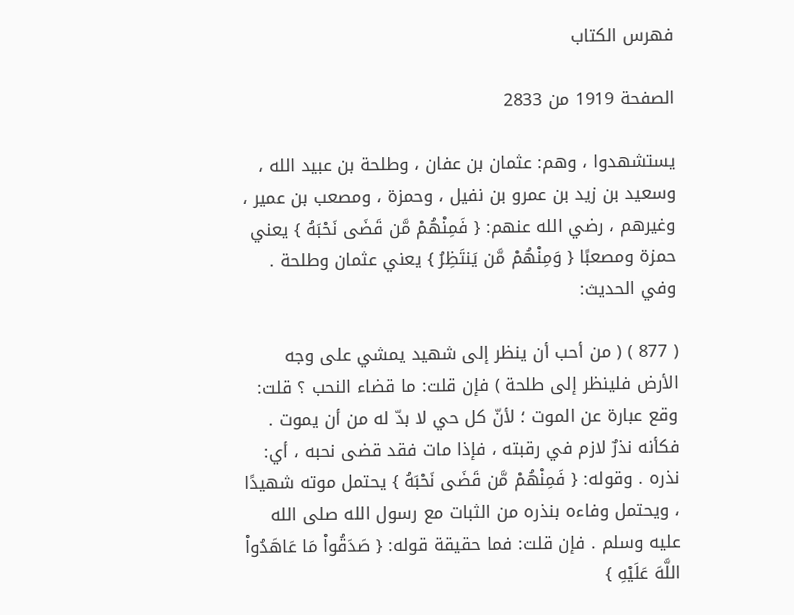فهرس الكتاب

الصفحة 1919 من 2833

يستشهدوا ، وهم: عثمان بن عفان ، وطلحة بن عبيد الله ، وسعيد بن زيد بن عمرو بن نفيل ، وحمزة ، ومصعب بن عمير ، وغيرهم ، رضي الله عنهم: { فَمِنْهُمْ مَّن قَضَى نَحْبَهُ } يعني حمزة ومصعبًا { وَمِنْهُمْ مَّن يَنتَظِرُ } يعني عثمان وطلحة . وفي الحديث:

( 877 ) ( من أحب أن ينظر إلى شهيد يمشي على وجه الأرض فلينظر إلى طلحة ) فإن قلت: ما قضاء النحب ؟ قلت: وقع عبارة عن الموت ؛ لأنّ كل حي لا بدّ له من أن يموت . فكأنه نذرٌ لازم في رقبته ، فإذا مات فقد قضى نحبه ، أي: نذره . وقوله: { فَمِنْهُمْ مَّن قَضَى نَحْبَهُ } يحتمل موته شهيدًا ، ويحتمل وفاءه بنذره من الثبات مع رسول الله صلى الله عليه وسلم . فإن قلت: فما حقيقة قوله: { صَدَقُواْ مَا عَاهَدُواْ اللَّهَ عَلَيْهِ }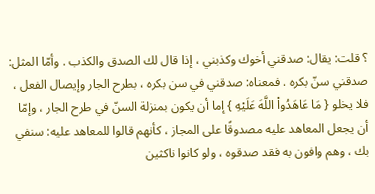؟ قلت: يقال: صدقني أخوك وكذبني ، إذا قال لك الصدق والكذب . وأمّا المثل: صدقني سنّ بكره . فمعناه: صدقني في سن بكره ، بطرح الجار وإيصال الفعل ، فلا يخلو { مَا عَاهَدُواْ اللَّهَ عَلَيْهِ } إما أن يكون بمنزلة السنّ في طرح الجار ، وإمّا أن يجعل المعاهد عليه مصدوقًا على المجاز ، كأنهم قالوا للمعاهد عليه: سنفي بك ، وهم وافون به فقد صدقوه ، ولو كانوا ناكثين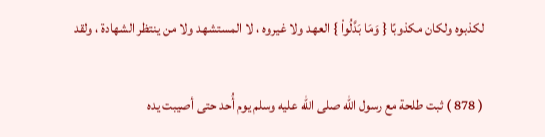لكذبوه ولكان مكذوبًا { وَمَا بَدَّلُواْ } العهد ولا غيروه ، لا المستشهد ولا من ينتظر الشهادة ، ولقد

( 878 ) ثبت طلحة مع رسول الله صلى الله عليه وسلم يوم أُحد حتى أصيبت يده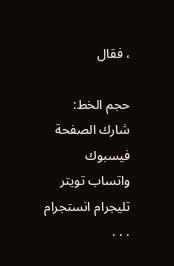، فقال

حجم الخط:
شارك الصفحة
فيسبوك واتساب تويتر تليجرام انستجرام
. . .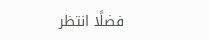فضلًا انتظر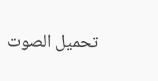تحميل الصوت